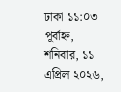ঢাকা ১১:০৩ পূর্বাহ্ন, শনিবার, ১১ এপ্রিল ২০২৬,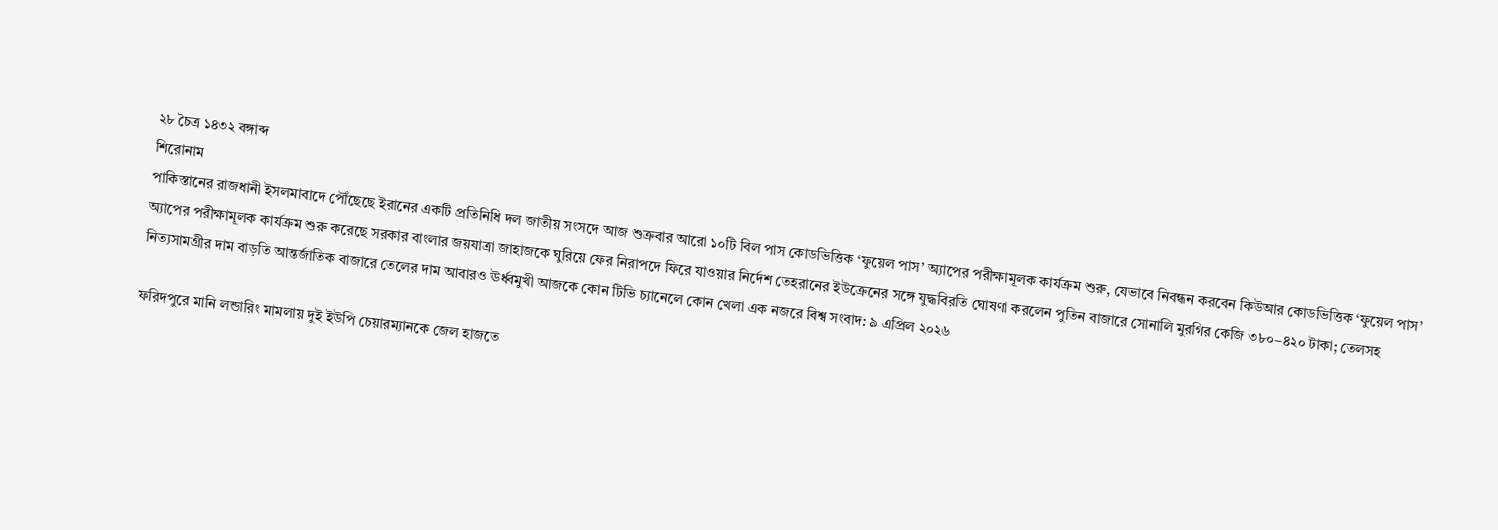২৮ চৈত্র ১৪৩২ বঙ্গাব্দ
শিরোনাম
পাকিস্তানের রাজধানী ইসলমাবাদে পৌঁছেছে ইরানের একটি প্রতিনিধি দল জাতীয় সংসদে আজ শুক্রবার আরো ১০টি বিল পাস কোডভিত্তিক ‘ফুয়েল পাস’ অ্যাপের পরীক্ষামূলক কার্যক্রম শুরু, যেভাবে নিবন্ধন করবেন কিউআর কোডভিত্তিক ‘ফুয়েল পাস’ অ্যাপের পরীক্ষামূলক কার্যক্রম শুরু করেছে সরকার বাংলার জয়যাত্রা জাহাজকে ঘুরিয়ে ফের নিরাপদে ফিরে যাওয়ার নির্দেশ তেহরানের ইউক্রেনের সঙ্গে যুদ্ধবিরতি ঘোষণা করলেন পুতিন বাজারে সোনালি মুরগির কেজি ৩৮০–৪২০ টাকা; তেলসহ নিত্যসামগ্রীর দাম বাড়তি আন্তর্জাতিক বাজারে তেলের দাম আবারও ঊর্ধ্বমুখী আজকে কোন টিভি চ্যানেলে কোন খেলা এক নজরে বিশ্ব সংবাদ: ৯ এপ্রিল ২০২৬

ফরিদপুরে মানি লন্ডারিং মামলায় দুই ইউপি চেয়ারম্যানকে জেল হাজতে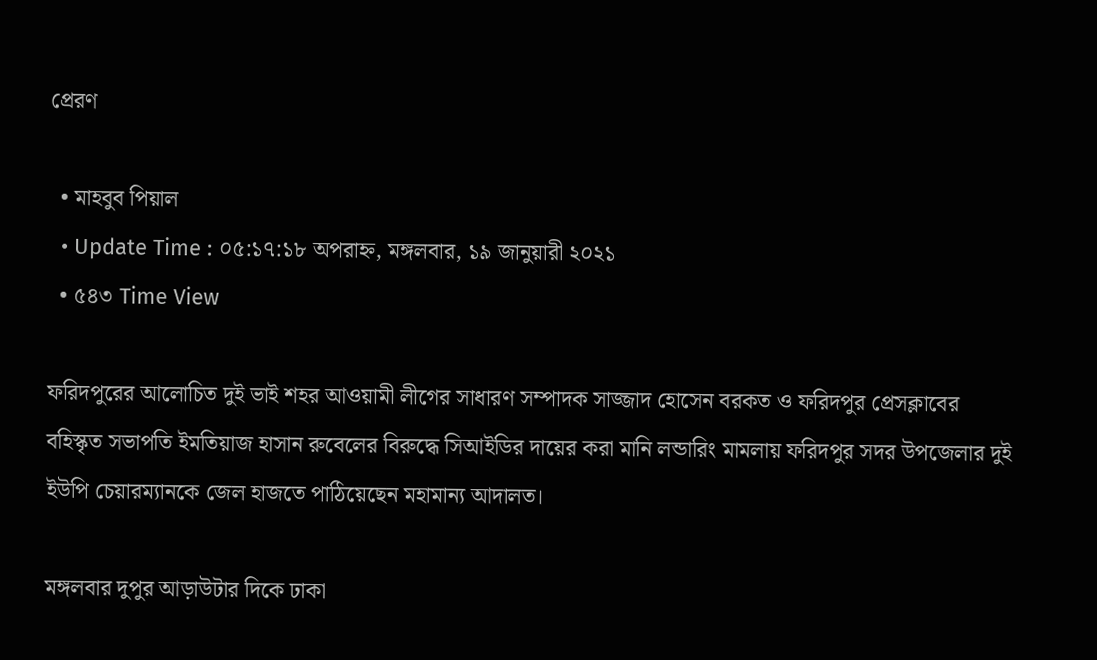প্রেরণ

  • মাহবুব পিয়াল
  • Update Time : ০৫:১৭:১৮ অপরাহ্ন, মঙ্গলবার, ১৯ জানুয়ারী ২০২১
  • ৫৪৩ Time View

ফরিদপুরের আলোচিত দুই ভাই শহর আওয়ামী লীগের সাধারণ সম্পাদক সাজ্জাদ হোসেন বরকত ও ফরিদপুর প্রেসক্লাবের বহিস্কৃত সভাপতি ইমতিয়াজ হাসান রুবেলের বিরুদ্ধে সিআইডির দায়ের করা মানি লন্ডারিং মামলায় ফরিদপুর সদর উপজেলার দুই ইউপি চেয়ারম্যানকে জেল হাজতে পাঠিয়েছেন মহামান্য আদালত।

মঙ্গলবার দুপুর আড়াউটার দিকে ঢাকা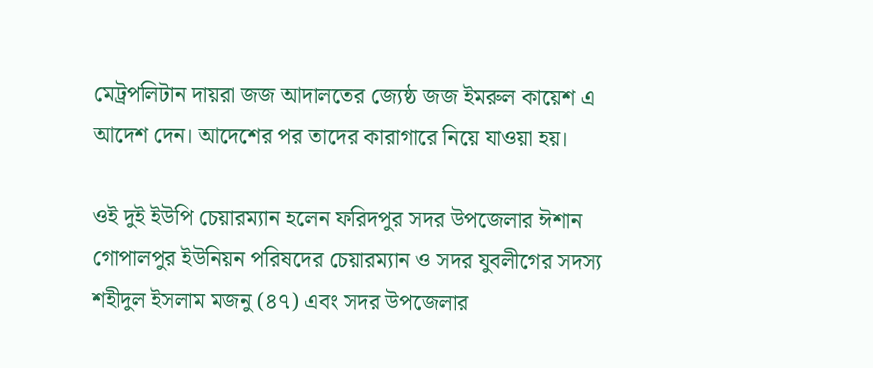মেট্রপলিটান দায়রা জজ আদালতের জ্যেষ্ঠ জজ ইমরুল কায়েশ এ আদেশ দেন। আদেশের পর তাদের কারাগারে নিয়ে যাওয়া হয়।

ওই দুই ইউপি চেয়ারম্যান হলেন ফরিদপুর সদর উপজেলার ঈশান গোপালপুর ইউনিয়ন পরিষদের চেয়ারম্যান ও সদর যুবলীগের সদস্য শহীদুল ইসলাম মজনু (৪৭) এবং সদর উপজেলার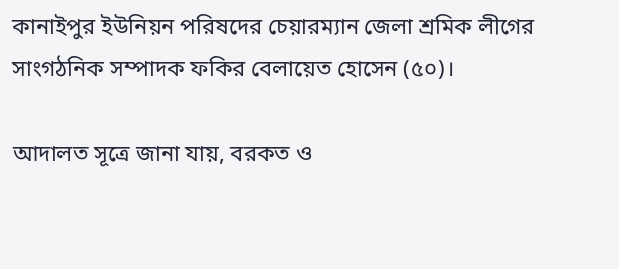কানাইপুর ইউনিয়ন পরিষদের চেয়ারম্যান জেলা শ্রমিক লীগের সাংগঠনিক সম্পাদক ফকির বেলায়েত হোসেন (৫০)।

আদালত সূত্রে জানা যায়, বরকত ও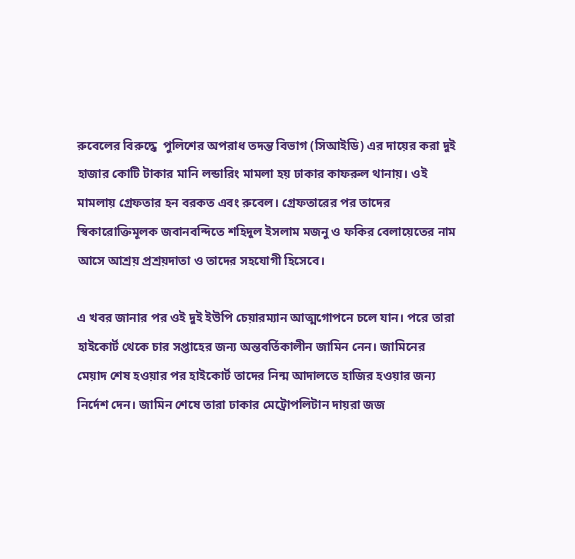রুবেলের বিরুদ্ধে  পুলিশের অপরাধ তদন্ত বিভাগ (সিআইডি) এর দায়ের করা দুই হাজার কোটি টাকার মানি লন্ডারিং মামলা হয় ঢাকার কাফরুল থানায়। ওই মামলায় গ্রেফতার হন বরকত এবং রুবেল। গ্রেফতারের পর তাদের স্বিকারোক্তিমূলক জবানবন্দিতে শহিদুল ইসলাম মজনু ও ফকির বেলায়েতের নাম আসে আশ্রয় প্রশ্রয়দাতা ও তাদের সহযোগী হিসেবে।

এ খবর জানার পর ওই দুই ইউপি চেয়ারম্যান আত্মগোপনে চলে যান। পরে তারা হাইকোর্ট থেকে চার সপ্তাহের জন্য অন্তবর্তিকালীন জামিন নেন। জামিনের মেয়াদ শেষ হওয়ার পর হাইকোর্ট তাদের নিন্ম আদালতে হাজির হওয়ার জন্য নির্দেশ দেন। জামিন শেষে তারা ঢাকার মেট্রোপলিটান দায়রা জজ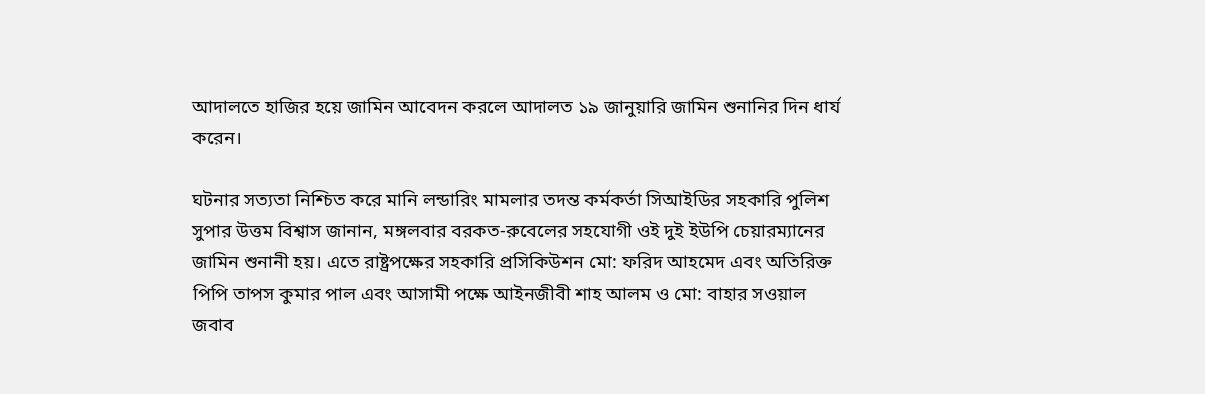আদালতে হাজির হয়ে জামিন আবেদন করলে আদালত ১৯ জানুয়ারি জামিন শুনানির দিন ধার্য করেন।

ঘটনার সত্যতা নিশ্চিত করে মানি লন্ডারিং মামলার তদন্ত কর্মকর্তা সিআইডির সহকারি পুলিশ সুপার উত্তম বিশ্বাস জানান, মঙ্গলবার বরকত-রুবেলের সহযোগী ওই দুই ইউপি চেয়ারম্যানের জামিন শুনানী হয়। এতে রাষ্ট্রপক্ষের সহকারি প্রসিকিউশন মো: ফরিদ আহমেদ এবং অতিরিক্ত পিপি তাপস কুমার পাল এবং আসামী পক্ষে আইনজীবী শাহ আলম ও মো: বাহার সওয়াল জবাব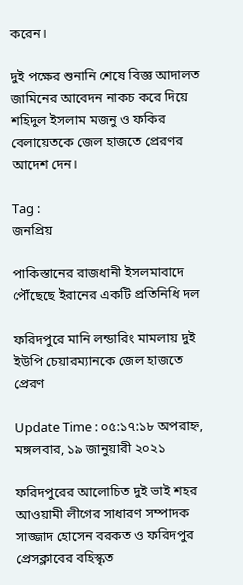করেন।

দুই পক্ষের শুনানি শেষে বিজ্ঞ আদালত জামিনের আবেদন নাকচ করে দিয়ে শহিদুল ইসলাম মজনু ও ফকির বেলায়েতকে জেল হাজতে প্রেরণর আদেশ দেন।

Tag :
জনপ্রিয়

পাকিস্তানের রাজধানী ইসলমাবাদে পৌঁছেছে ইরানের একটি প্রতিনিধি দল

ফরিদপুরে মানি লন্ডারিং মামলায় দুই ইউপি চেয়ারম্যানকে জেল হাজতে প্রেরণ

Update Time : ০৫:১৭:১৮ অপরাহ্ন, মঙ্গলবার, ১৯ জানুয়ারী ২০২১

ফরিদপুরের আলোচিত দুই ভাই শহর আওয়ামী লীগের সাধারণ সম্পাদক সাজ্জাদ হোসেন বরকত ও ফরিদপুর প্রেসক্লাবের বহিস্কৃত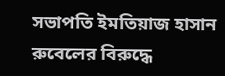সভাপতি ইমতিয়াজ হাসান রুবেলের বিরুদ্ধে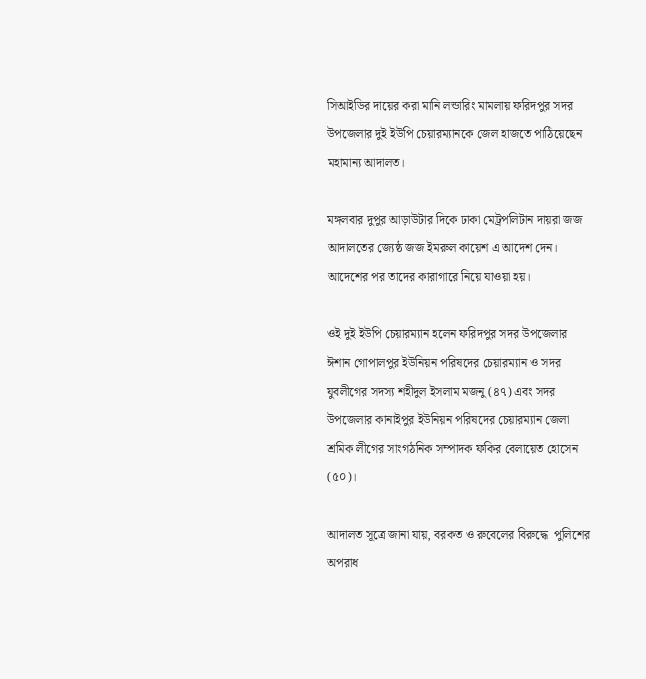সিআইডির দায়ের করা মানি লন্ডারিং মামলায় ফরিদপুর সদর উপজেলার দুই ইউপি চেয়ারম্যানকে জেল হাজতে পাঠিয়েছেন মহামান্য আদালত।

মঙ্গলবার দুপুর আড়াউটার দিকে ঢাকা মেট্রপলিটান দায়রা জজ আদালতের জ্যেষ্ঠ জজ ইমরুল কায়েশ এ আদেশ দেন। আদেশের পর তাদের কারাগারে নিয়ে যাওয়া হয়।

ওই দুই ইউপি চেয়ারম্যান হলেন ফরিদপুর সদর উপজেলার ঈশান গোপালপুর ইউনিয়ন পরিষদের চেয়ারম্যান ও সদর যুবলীগের সদস্য শহীদুল ইসলাম মজনু (৪৭) এবং সদর উপজেলার কানাইপুর ইউনিয়ন পরিষদের চেয়ারম্যান জেলা শ্রমিক লীগের সাংগঠনিক সম্পাদক ফকির বেলায়েত হোসেন (৫০)।

আদালত সূত্রে জানা যায়, বরকত ও রুবেলের বিরুদ্ধে  পুলিশের অপরাধ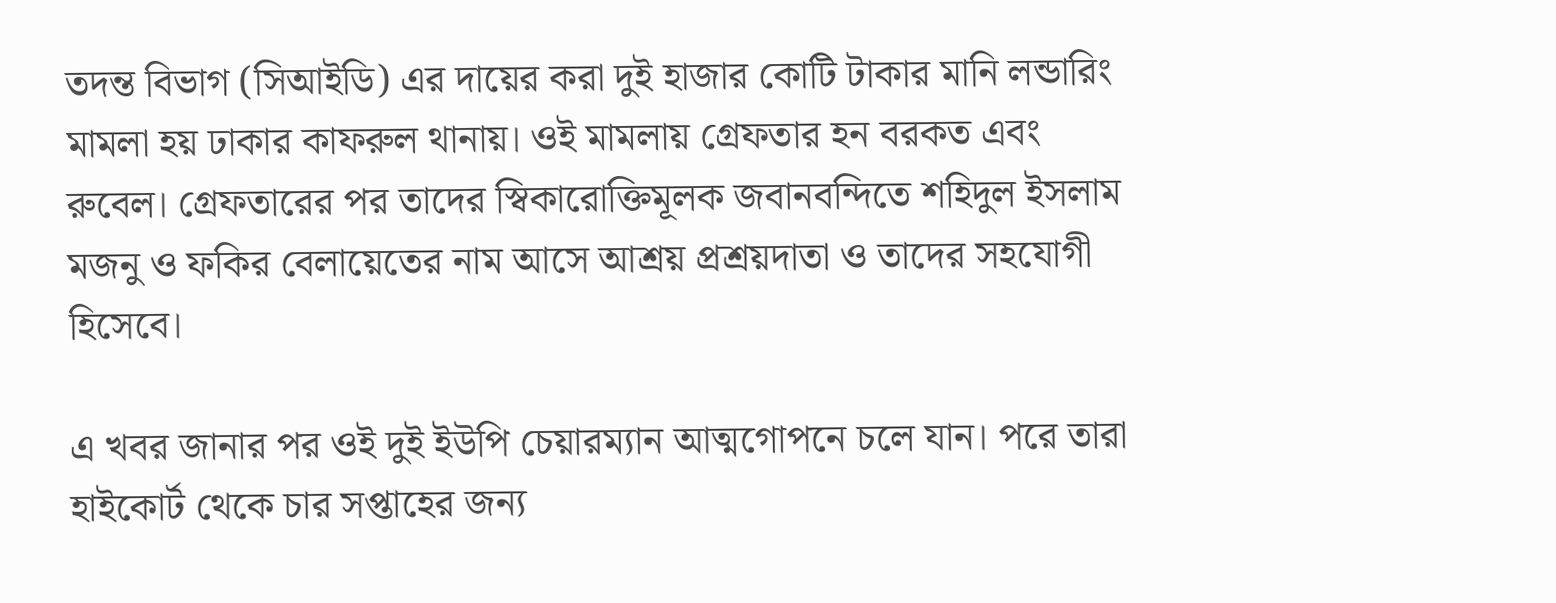তদন্ত বিভাগ (সিআইডি) এর দায়ের করা দুই হাজার কোটি টাকার মানি লন্ডারিং মামলা হয় ঢাকার কাফরুল থানায়। ওই মামলায় গ্রেফতার হন বরকত এবং রুবেল। গ্রেফতারের পর তাদের স্বিকারোক্তিমূলক জবানবন্দিতে শহিদুল ইসলাম মজনু ও ফকির বেলায়েতের নাম আসে আশ্রয় প্রশ্রয়দাতা ও তাদের সহযোগী হিসেবে।

এ খবর জানার পর ওই দুই ইউপি চেয়ারম্যান আত্মগোপনে চলে যান। পরে তারা হাইকোর্ট থেকে চার সপ্তাহের জন্য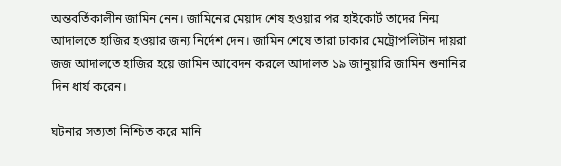অন্তবর্তিকালীন জামিন নেন। জামিনের মেয়াদ শেষ হওয়ার পর হাইকোর্ট তাদের নিন্ম আদালতে হাজির হওয়ার জন্য নির্দেশ দেন। জামিন শেষে তারা ঢাকার মেট্রোপলিটান দায়রা জজ আদালতে হাজির হয়ে জামিন আবেদন করলে আদালত ১৯ জানুয়ারি জামিন শুনানির দিন ধার্য করেন।

ঘটনার সত্যতা নিশ্চিত করে মানি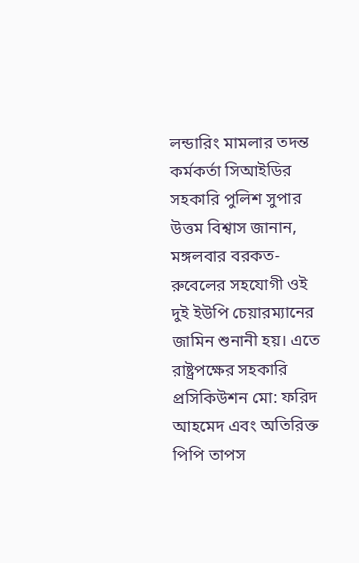লন্ডারিং মামলার তদন্ত কর্মকর্তা সিআইডির সহকারি পুলিশ সুপার উত্তম বিশ্বাস জানান, মঙ্গলবার বরকত-রুবেলের সহযোগী ওই দুই ইউপি চেয়ারম্যানের জামিন শুনানী হয়। এতে রাষ্ট্রপক্ষের সহকারি প্রসিকিউশন মো: ফরিদ আহমেদ এবং অতিরিক্ত পিপি তাপস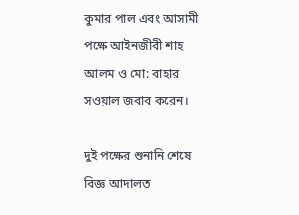কুমার পাল এবং আসামী পক্ষে আইনজীবী শাহ আলম ও মো: বাহার সওয়াল জবাব করেন।

দুই পক্ষের শুনানি শেষে বিজ্ঞ আদালত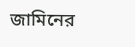জামিনের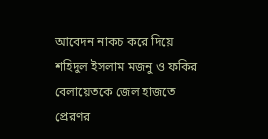আবেদন নাকচ করে দিয়ে শহিদুল ইসলাম মজনু ও ফকির বেলায়েতকে জেল হাজতে প্রেরণর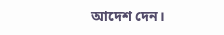আদেশ দেন।